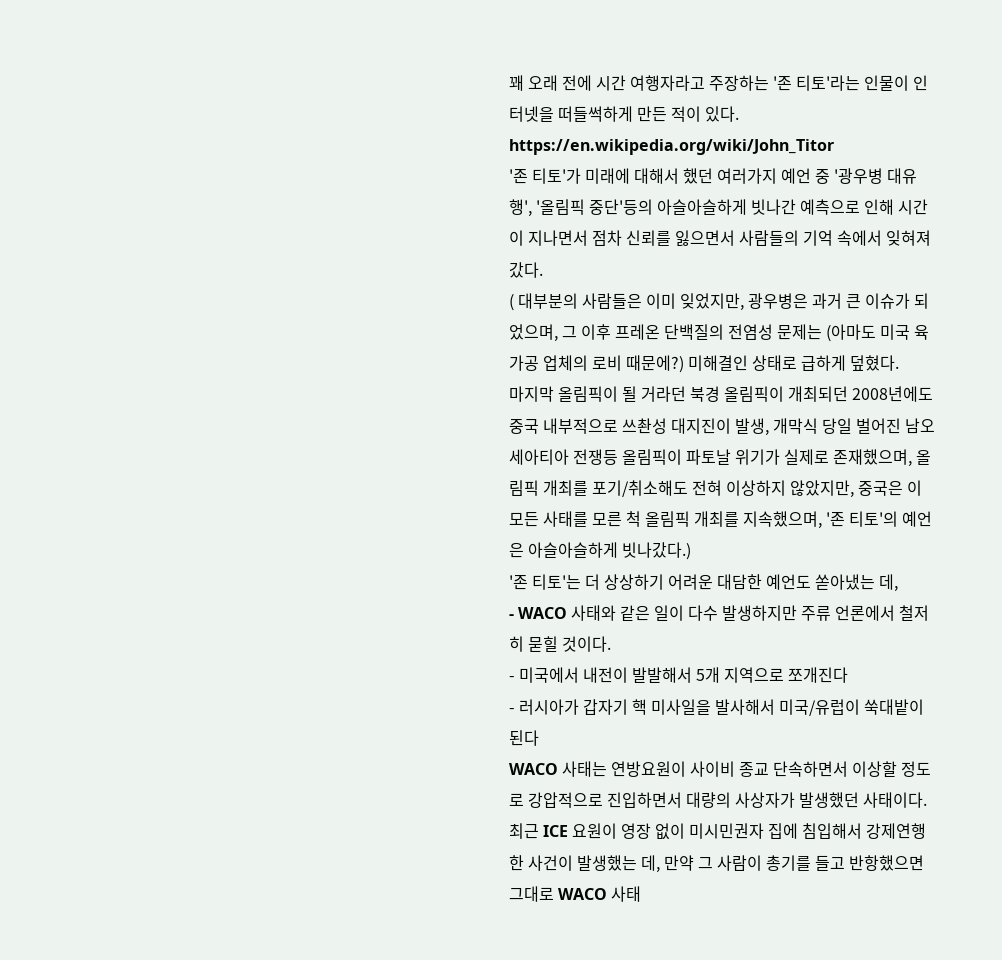꽤 오래 전에 시간 여행자라고 주장하는 '존 티토'라는 인물이 인터넷을 떠들썩하게 만든 적이 있다.
https://en.wikipedia.org/wiki/John_Titor
'존 티토'가 미래에 대해서 했던 여러가지 예언 중 '광우병 대유행', '올림픽 중단'등의 아슬아슬하게 빗나간 예측으로 인해 시간이 지나면서 점차 신뢰를 잃으면서 사람들의 기억 속에서 잊혀져 갔다.
( 대부분의 사람들은 이미 잊었지만, 광우병은 과거 큰 이슈가 되었으며, 그 이후 프레온 단백질의 전염성 문제는 (아마도 미국 육가공 업체의 로비 때문에?) 미해결인 상태로 급하게 덮혔다.
마지막 올림픽이 될 거라던 북경 올림픽이 개최되던 2008년에도 중국 내부적으로 쓰촨성 대지진이 발생, 개막식 당일 벌어진 남오세아티아 전쟁등 올림픽이 파토날 위기가 실제로 존재했으며, 올림픽 개최를 포기/취소해도 전혀 이상하지 않았지만, 중국은 이 모든 사태를 모른 척 올림픽 개최를 지속했으며, '존 티토'의 예언은 아슬아슬하게 빗나갔다.)
'존 티토'는 더 상상하기 어려운 대담한 예언도 쏟아냈는 데,
- WACO 사태와 같은 일이 다수 발생하지만 주류 언론에서 철저히 묻힐 것이다.
- 미국에서 내전이 발발해서 5개 지역으로 쪼개진다
- 러시아가 갑자기 핵 미사일을 발사해서 미국/유럽이 쑥대밭이 된다
WACO 사태는 연방요원이 사이비 종교 단속하면서 이상할 정도로 강압적으로 진입하면서 대량의 사상자가 발생했던 사태이다.
최근 ICE 요원이 영장 없이 미시민권자 집에 침입해서 강제연행한 사건이 발생했는 데, 만약 그 사람이 총기를 들고 반항했으면 그대로 WACO 사태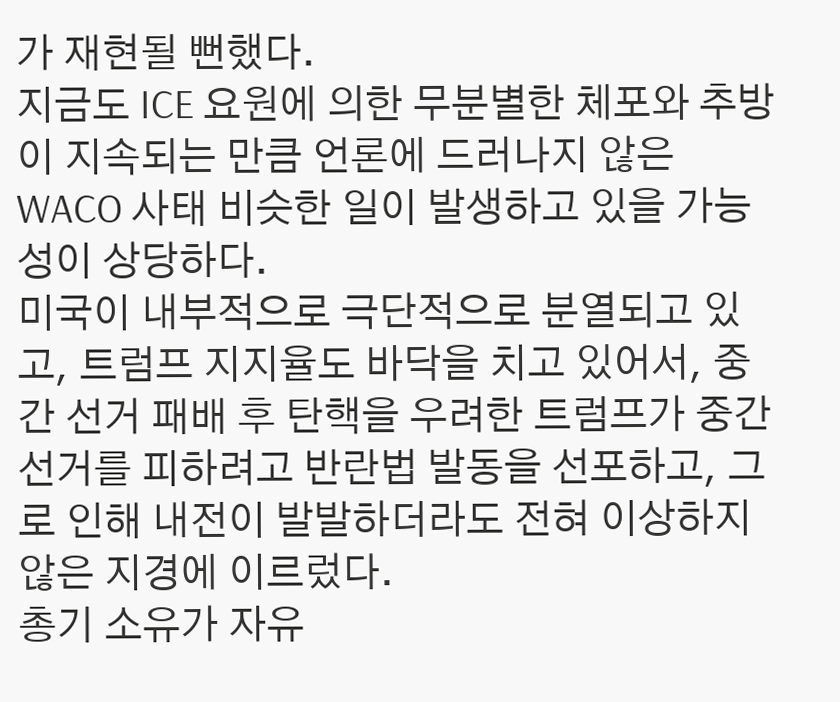가 재현될 뻔했다.
지금도 ICE 요원에 의한 무분별한 체포와 추방이 지속되는 만큼 언론에 드러나지 않은 WACO 사태 비슷한 일이 발생하고 있을 가능성이 상당하다.
미국이 내부적으로 극단적으로 분열되고 있고, 트럼프 지지율도 바닥을 치고 있어서, 중간 선거 패배 후 탄핵을 우려한 트럼프가 중간 선거를 피하려고 반란법 발동을 선포하고, 그로 인해 내전이 발발하더라도 전혀 이상하지 않은 지경에 이르렀다.
총기 소유가 자유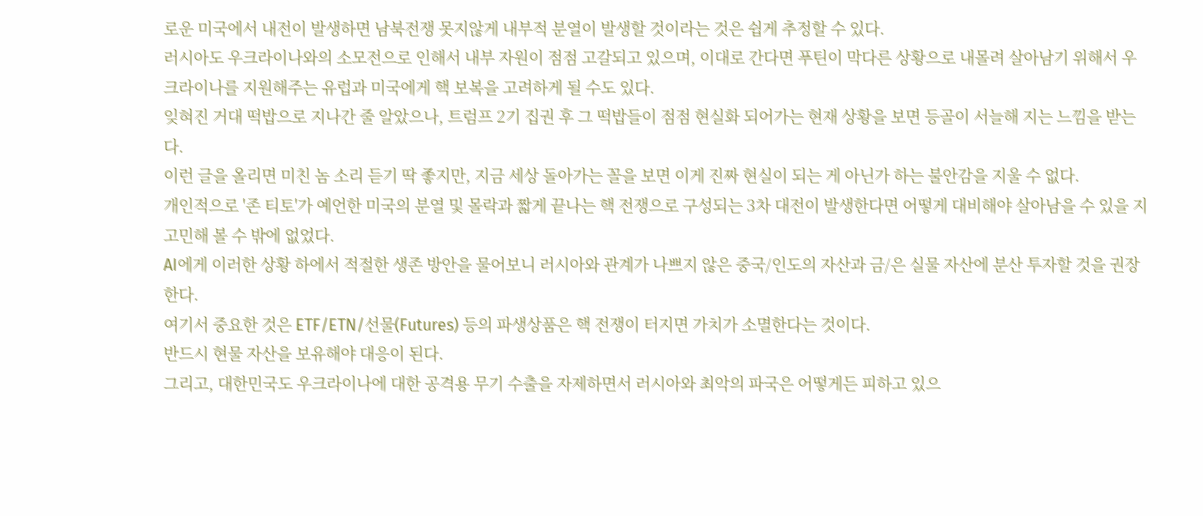로운 미국에서 내전이 발생하면 남북전쟁 못지않게 내부적 분열이 발생할 것이라는 것은 쉽게 추정할 수 있다.
러시아도 우크라이나와의 소모전으로 인해서 내부 자원이 점점 고갈되고 있으며, 이대로 간다면 푸틴이 막다른 상황으로 내몰려 살아남기 위해서 우크라이나를 지원해주는 유럽과 미국에게 핵 보복을 고려하게 될 수도 있다.
잊혀진 거대 떡밥으로 지나간 줄 알았으나, 트럼프 2기 집권 후 그 떡밥들이 점점 현실화 되어가는 현재 상황을 보면 등골이 서늘해 지는 느낌을 받는다.
이런 글을 올리면 미친 놈 소리 듣기 딱 좋지만, 지금 세상 돌아가는 꼴을 보면 이게 진짜 현실이 되는 게 아닌가 하는 불안감을 지울 수 없다.
개인적으로 '존 티토'가 예언한 미국의 분열 및 몰락과 짧게 끝나는 핵 전쟁으로 구성되는 3차 대전이 발생한다면 어떻게 대비해야 살아남을 수 있을 지 고민해 볼 수 밖에 없었다.
AI에게 이러한 상황 하에서 적절한 생존 방안을 물어보니 러시아와 관계가 나쁘지 않은 중국/인도의 자산과 금/은 실물 자산에 분산 투자할 것을 권장한다.
여기서 중요한 것은 ETF/ETN/선물(Futures) 등의 파생상품은 핵 전쟁이 터지면 가치가 소멸한다는 것이다.
반드시 현물 자산을 보유해야 대응이 된다.
그리고, 대한민국도 우크라이나에 대한 공격용 무기 수출을 자제하면서 러시아와 최악의 파국은 어떻게든 피하고 있으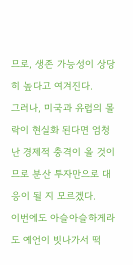므로, 생존 가능성이 상당히 높다고 여겨진다.
그러나, 미국과 유럽의 몰락이 현실화 된다면 엄청난 경제적 충격이 올 것이므로 분산 투자만으로 대응이 될 지 모르겠다.
이번에도 아슬아슬하게라도 예언이 빗나가서 떡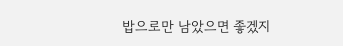밥으로만 남았으면 좋겠지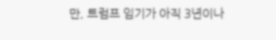만, 트럼프 임기가 아직 3년이나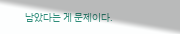남았다는 게 문제이다.